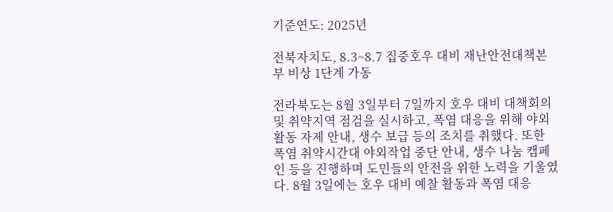기준연도: 2025년

전북자치도, 8.3~8.7 집중호우 대비 재난안전대책본부 비상 1단계 가동

전라북도는 8월 3일부터 7일까지 호우 대비 대책회의 및 취약지역 점검을 실시하고, 폭염 대응을 위해 야외활동 자제 안내, 생수 보급 등의 조치를 취했다. 또한 폭염 취약시간대 야외작업 중단 안내, 생수 나눔 캠페인 등을 진행하며 도민들의 안전을 위한 노력을 기울였다. 8월 3일에는 호우 대비 예찰 활동과 폭염 대응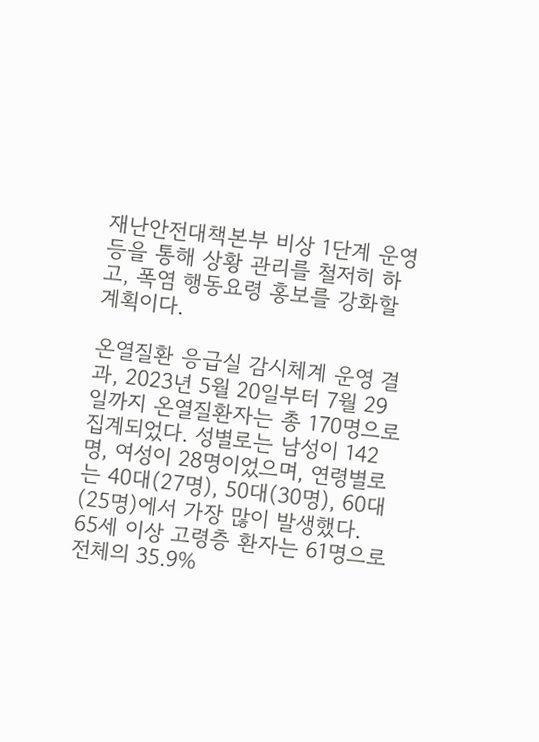재난안전대책본부 비상 1단계 운영 등을 통해 상황 관리를 철저히 하고, 폭염 행동요령 홍보를 강화할 계획이다.

온열질환 응급실 감시체계 운영 결과, 2023년 5월 20일부터 7월 29일까지 온열질환자는 총 170명으로 집계되었다. 성별로는 남성이 142명, 여성이 28명이었으며, 연령별로는 40대(27명), 50대(30명), 60대(25명)에서 가장 많이 발생했다. 65세 이상 고령층 환자는 61명으로 전체의 35.9%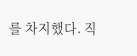를 차지했다. 직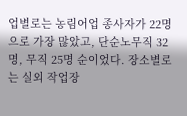업별로는 농림어업 종사자가 22명으로 가장 많았고, 단순노무직 32명, 무직 25명 순이었다. 장소별로는 실외 작업장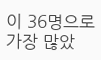이 36명으로 가장 많았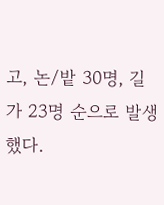고, 논/밭 30명, 길가 23명 순으로 발생했다.